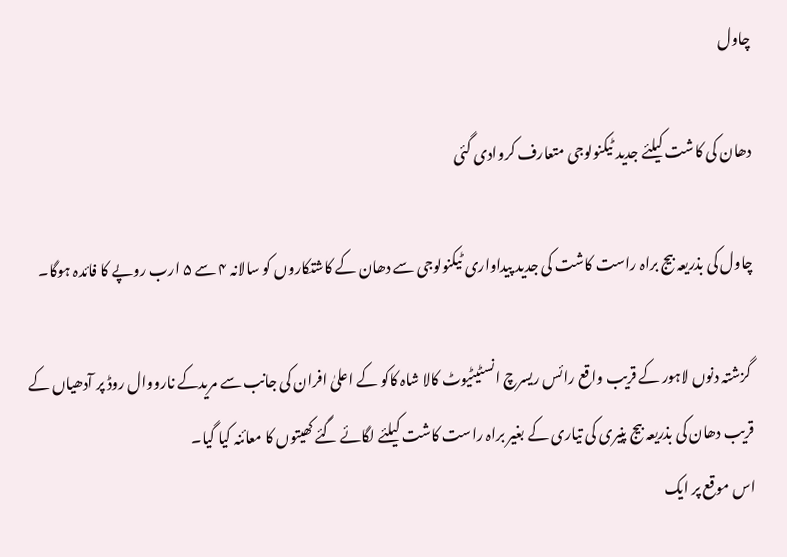چاول

دھان کی کاشت کیلئے جدید ٹیکنولوجی متعارف کروادی گئی

چاول کی بذریعہ بیج براہ راست کاشت کی جدید پیداواری ٹیکنولوجی سے دھان کے کاشتکاروں کو سالانہ ۴ سے ۵ ارب روپے کا فائدہ ہوگا۔

 گزشتہ دنوں لاہور کے قریب واقع رائس ریسرچ انسٹیٹیوٹ کالا شاہ کاکو کے اعلیٰ افران کی جانب سے مریدکے نارووال روڈ پر آدھیاں کے قریب دھان کی بذریعہ بیج پنیری کی تیاری کے بغیر براہ راست کاشت کیلئے لگائے گئے کھیتوں کا معائنہ کیا گیا۔
اس موقع پر ایک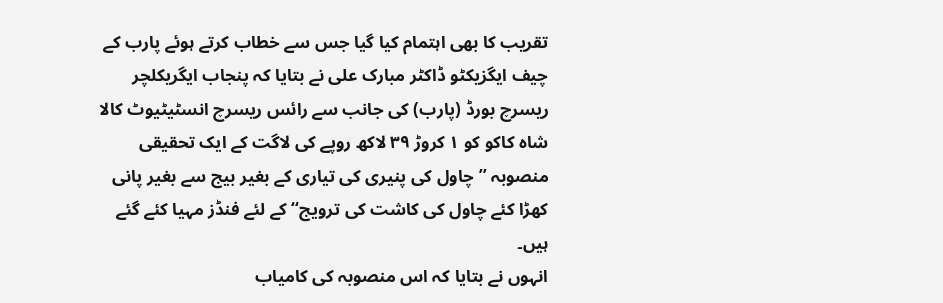تقریب کا بھی اہتمام کیا گیا جس سے خطاب کرتے ہوئے پارب کے چیف ایگزیکٹو ڈاکٹر مبارک علی نے بتایا کہ پنجاب ایگریکلچر ریسرچ بورڈ (پارب) کی جانب سے رائس ریسرچ انسٹیٹیوٹ کالا شاہ کاکو کو ۱ کروڑ ۳۹ لاکھ روپے کی لاگت کے ایک تحقیقی منصوبہ ’’چاول کی پنیری کی تیاری کے بغیر بیج سے بغیر پانی کھڑا کئے چاول کی کاشت کی ترویج‘‘ کے لئے فنڈز مہیا کئے گئے ہیں۔
انہوں نے بتایا کہ اس منصوبہ کی کامیاب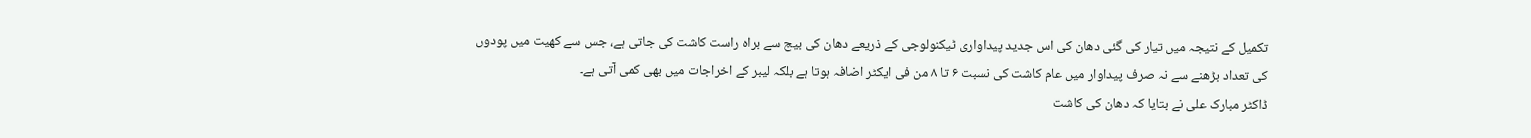تکمیل کے نتیجہ میں تیار کی گئی دھان کی اس جدید پیداواری ٹیکنولوجی کے ذریعے دھان کی بیج سے براہ راست کاشت کی جاتی ہے، جس سے کھیت میں پودوں کی تعداد بڑھنے سے نہ صرف پیداوار میں عام کاشت کی نسبت ۶ تا ۸ من فی ایکٹر اضافہ ہوتا ہے بلکہ لیبر کے اخراجات میں بھی کمی آتی ہے۔
ڈاکٹر مبارک علی نے بتایا کہ دھان کی کاشت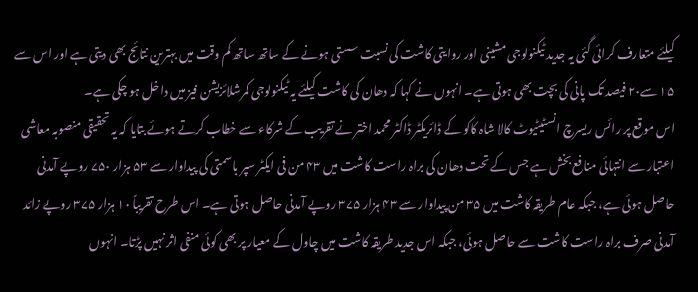کیلئے متعارف کرائی گئی یہ جدید ٹیکنولوجی مشینی اور روایتی کاشت کی نسبت سستی ہونے کے ساتھ ساتھ کم وقت میں بہترین نتائج بھی دیتی ہے اور اس سے ۱۵ سے۲۰ فیصد تک پانی کی بچت بھی ہوتی ہے۔ انہوں نے کہا کہ دھان کی کاشت کیلئے یہ ٹیکنولوجی کمرشلائزیشن فیز میں داخل ہو چکی ہے۔
اس موقع پر رائس ریسرچ انسٹیٹیوٹ کالا شاہ کاکو کے ڈائریکٹر ڈاکٹر محمد اختر نے تقریب کے شرکاء سے خطاب کرتے ہوئے بتایا کہ یہ تحقیقی منصوبہ معاشی اعتبار سے انتہائی منافع بخش ہے جس کے تحت دھان کی براہ راست کاشت میں ۴۳ من فی ایکٹر سپر باسمتی کی پیداوار سے ۵۳ ہزار ۷۵۰ روپے آمدنی حاصل ہوئی ہے، جبکہ عام طریقہ کاشت میں ۳۵ من پیداوار سے ۴۳ ہزار ۳۷۵ روپے آمدنی حاصل ہوتی ہے۔ اس طرح تقریباً ۱۰ ہزار ۳۷۵ روپے زائد آمدنی صرف براہ راست کاشت سے حاصل ہوئی، جبکہ اس جدید طریقہ کاشت میں چاول کے معیار پر بھی کوئی منفی اثر نہیں پڑتا۔ انہوں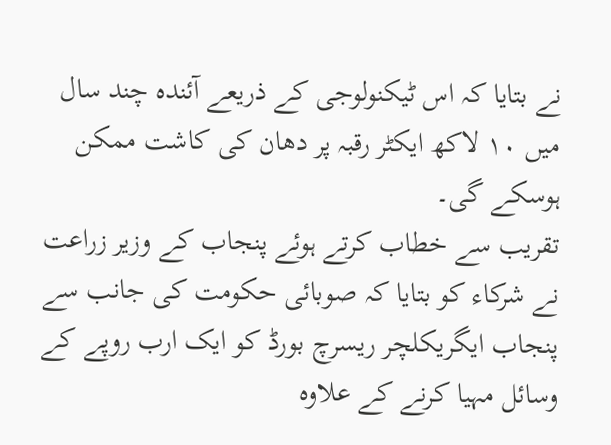نے بتایا کہ اس ٹیکنولوجی کے ذریعے آئندہ چند سال میں ۱۰ لاکھ ایکٹر رقبہ پر دھان کی کاشت ممکن ہوسکے گی۔
تقریب سے خطاب کرتے ہوئے پنجاب کے وزیر زراعت نے شرکاء کو بتایا کہ صوبائی حکومت کی جانب سے پنجاب ایگریکلچر ریسرچ بورڈ کو ایک ارب روپے کے وسائل مہیا کرنے کے علاوہ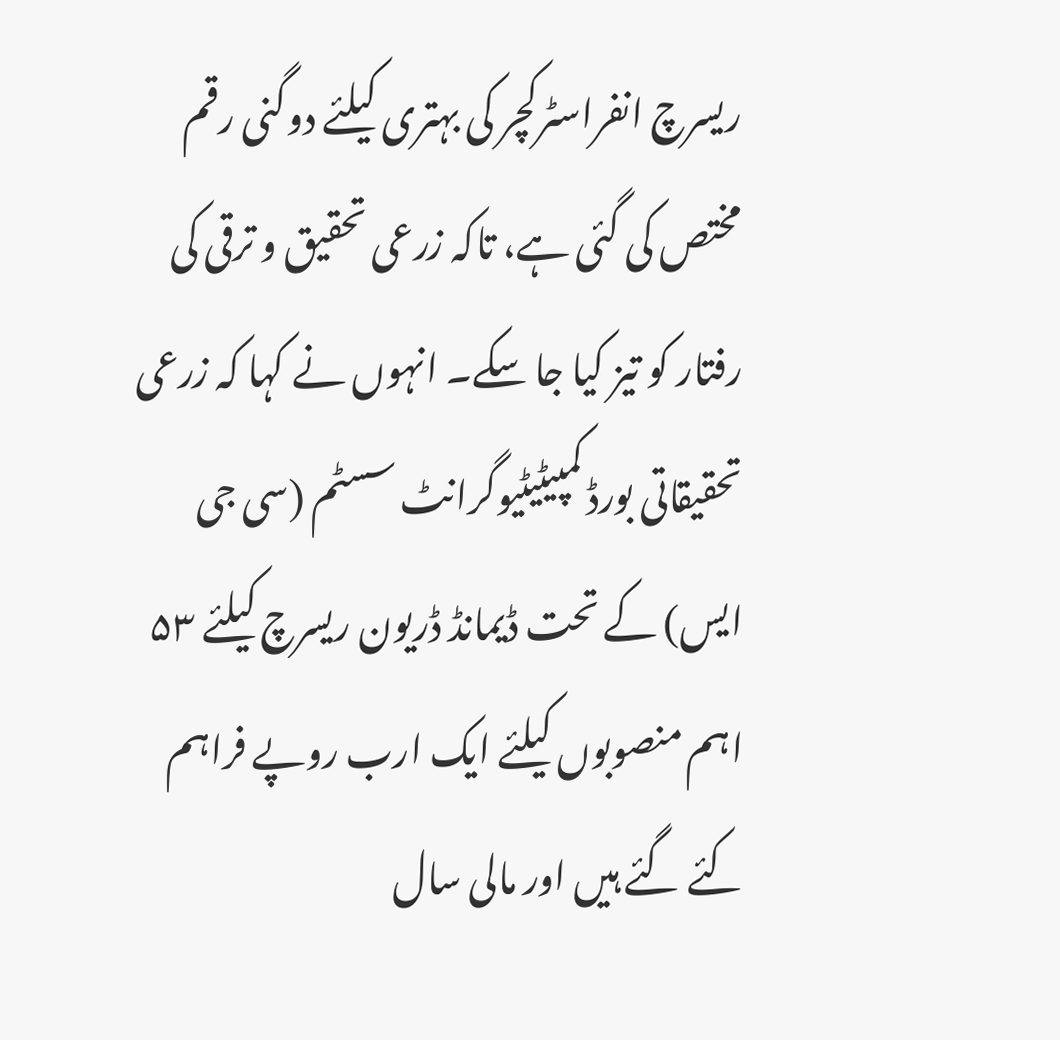ریسرچ انفراسٹرکچر کی بہتری کیلئے دوگنی رقم مختص کی گئی ہے، تاکہ زرعی تحقیق و ترقی کی رفتار کو تیز کیا جا سکے۔ انہوں نے کہا کہ زرعی تحقیقاتی بورڈ کمپیٹیٹیوگرانٹ سسٹم (سی جی ایس) کے تحت ڈیمانڈ ڈریون ریسرچ کیلئے ۵۳ اہم منصوبوں کیلئے ایک ارب روپے فراہم کئے گئے ہیں اور مالی سال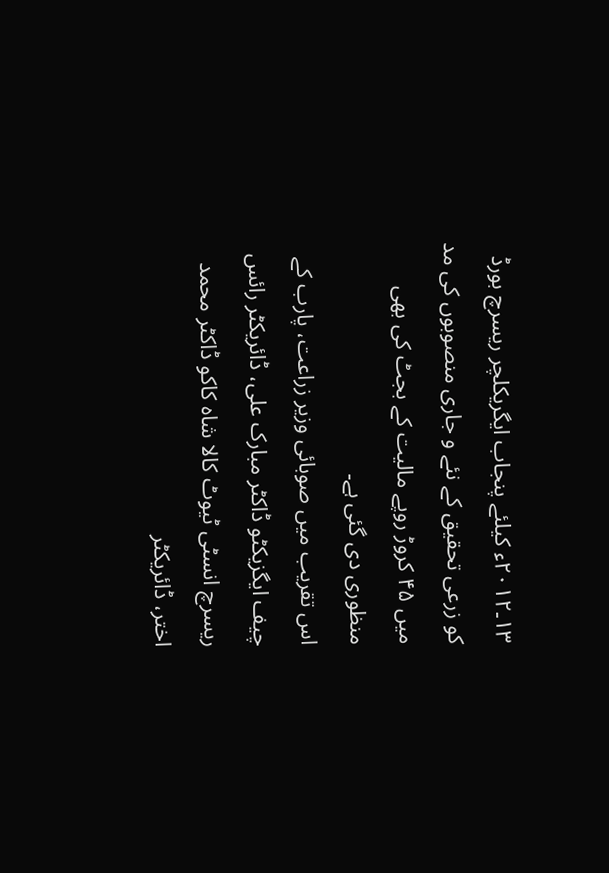۱۳۔۲۰۱۲ء کیلئے پنجاب ایگریکلچر ریسرچ بورڈ کو زرعی تحقیق کے نئے و جاری منصوبوں کی مد میں ۴۵ کروڑ روپے مالیت کے بجٹ کی بھی منظوری دی گئی ہے۔
اس تقریب میں صوبائی وزیر زراعت، پارب کے چیف ایگزیکٹو ڈاکٹر مبارک علی، ڈائریکٹر رائس ریسرچ انسٹی ٹیوٹ کالا شاہ کاکو ڈاکٹر محمد اختر، ڈائریکٹر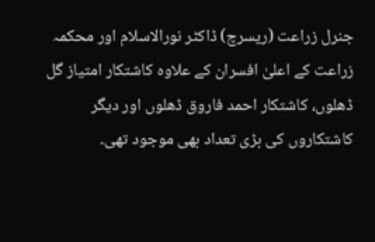جنرل زراعت (ریسرچ) ڈاکٹر نورالاسلام اور محکمہ زراعت کے اعلیٰ افسران کے علاوہ کاشتکار امتیاز گل ڈھلوں، کاشتکار احمد فاروق ڈھلوں اور دیگر کاشتکاروں کی بڑی تعداد بھی موجود تھی۔